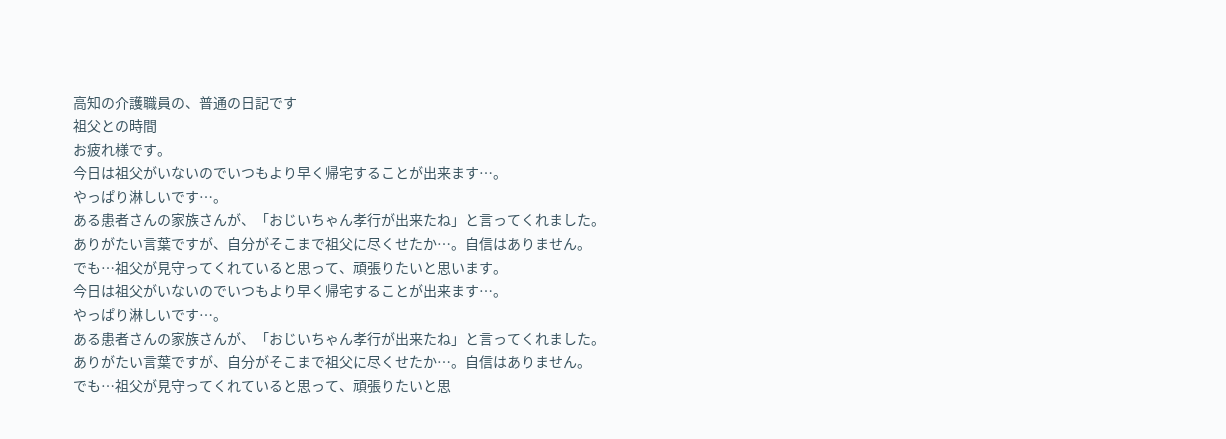高知の介護職員の、普通の日記です
祖父との時間
お疲れ様です。
今日は祖父がいないのでいつもより早く帰宅することが出来ます…。
やっぱり淋しいです…。
ある患者さんの家族さんが、「おじいちゃん孝行が出来たね」と言ってくれました。
ありがたい言葉ですが、自分がそこまで祖父に尽くせたか…。自信はありません。
でも…祖父が見守ってくれていると思って、頑張りたいと思います。
今日は祖父がいないのでいつもより早く帰宅することが出来ます…。
やっぱり淋しいです…。
ある患者さんの家族さんが、「おじいちゃん孝行が出来たね」と言ってくれました。
ありがたい言葉ですが、自分がそこまで祖父に尽くせたか…。自信はありません。
でも…祖父が見守ってくれていると思って、頑張りたいと思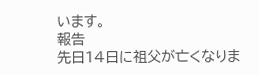います。
報告
先日14日に祖父が亡くなりま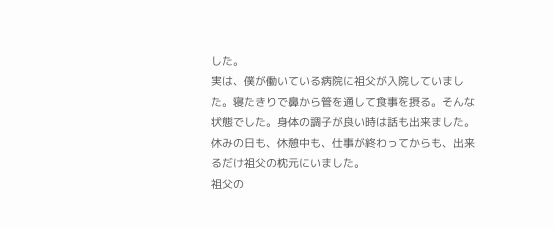した。
実は、僕が働いている病院に祖父が入院していました。寝たきりで鼻から管を通して食事を摂る。そんな状態でした。身体の調子が良い時は話も出来ました。休みの日も、休憩中も、仕事が終わってからも、出来るだけ祖父の枕元にいました。
祖父の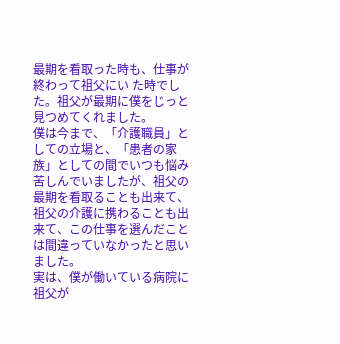最期を看取った時も、仕事が終わって祖父にい た時でした。祖父が最期に僕をじっと見つめてくれました。
僕は今まで、「介護職員」としての立場と、「患者の家族」としての間でいつも悩み苦しんでいましたが、祖父の最期を看取ることも出来て、祖父の介護に携わることも出来て、この仕事を選んだことは間違っていなかったと思いました。
実は、僕が働いている病院に祖父が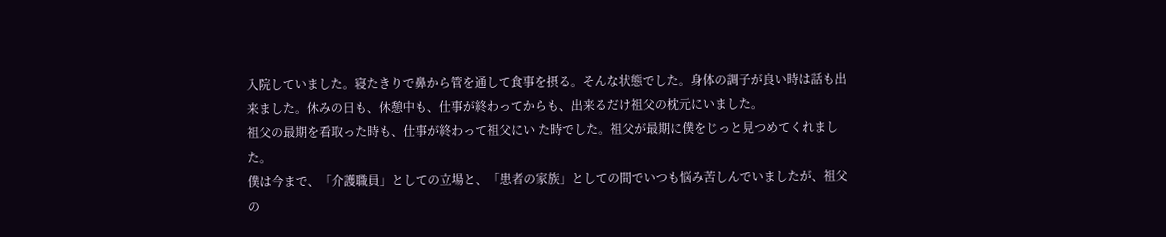入院していました。寝たきりで鼻から管を通して食事を摂る。そんな状態でした。身体の調子が良い時は話も出来ました。休みの日も、休憩中も、仕事が終わってからも、出来るだけ祖父の枕元にいました。
祖父の最期を看取った時も、仕事が終わって祖父にい た時でした。祖父が最期に僕をじっと見つめてくれました。
僕は今まで、「介護職員」としての立場と、「患者の家族」としての間でいつも悩み苦しんでいましたが、祖父の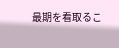最期を看取るこ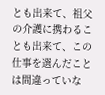とも出来て、祖父の介護に携わることも出来て、この仕事を選んだことは間違っていな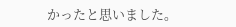かったと思いました。